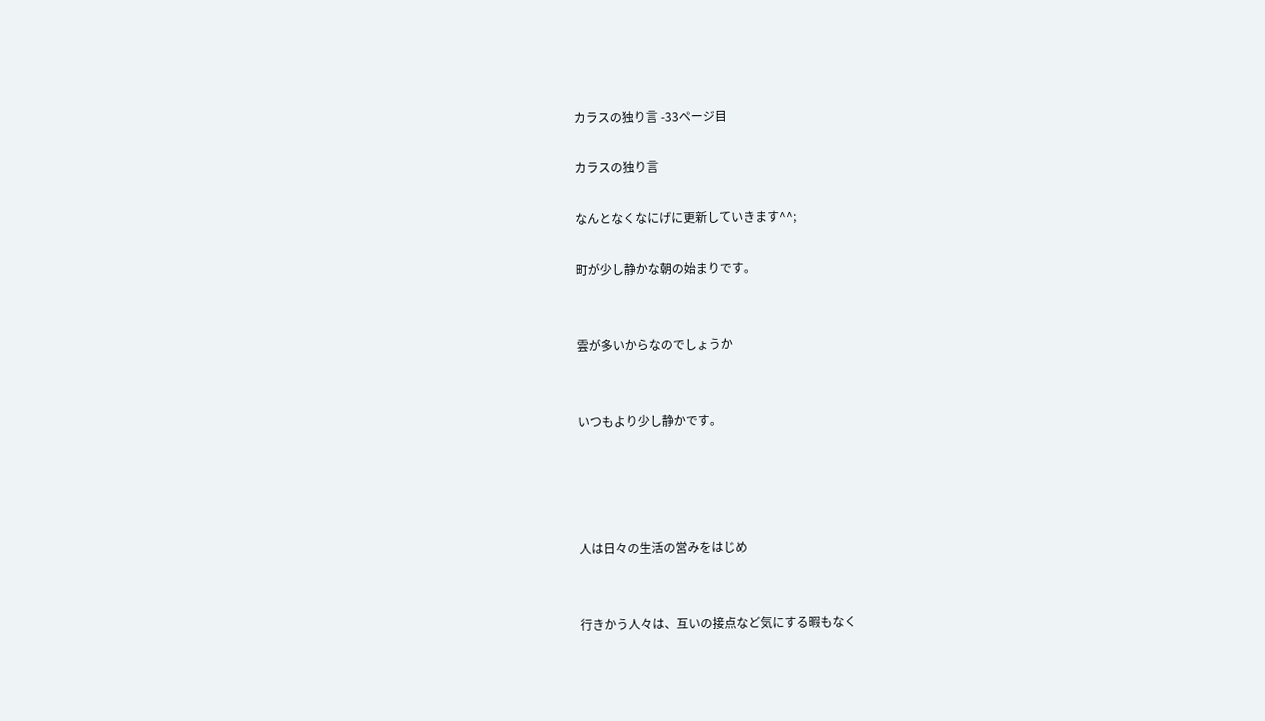カラスの独り言 -33ページ目

カラスの独り言

なんとなくなにげに更新していきます^^;

町が少し静かな朝の始まりです。


雲が多いからなのでしょうか


いつもより少し静かです。




人は日々の生活の営みをはじめ


行きかう人々は、互いの接点など気にする暇もなく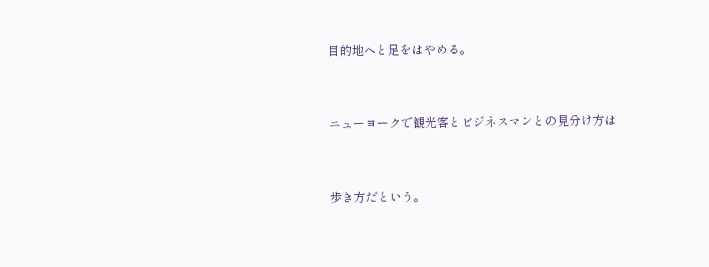目的地へと足をはやめる。


ニューヨークで観光客とビジネスマンとの見分け方は


歩き方だという。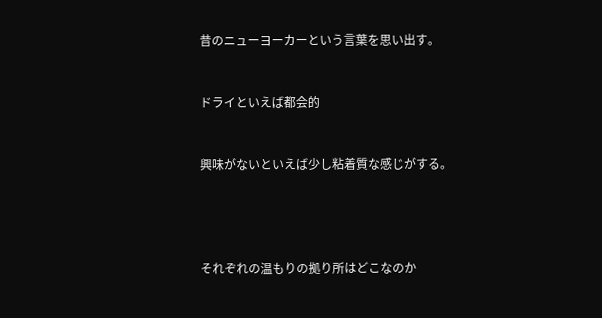昔のニューヨーカーという言葉を思い出す。


ドライといえば都会的


興味がないといえば少し粘着質な感じがする。




それぞれの温もりの拠り所はどこなのか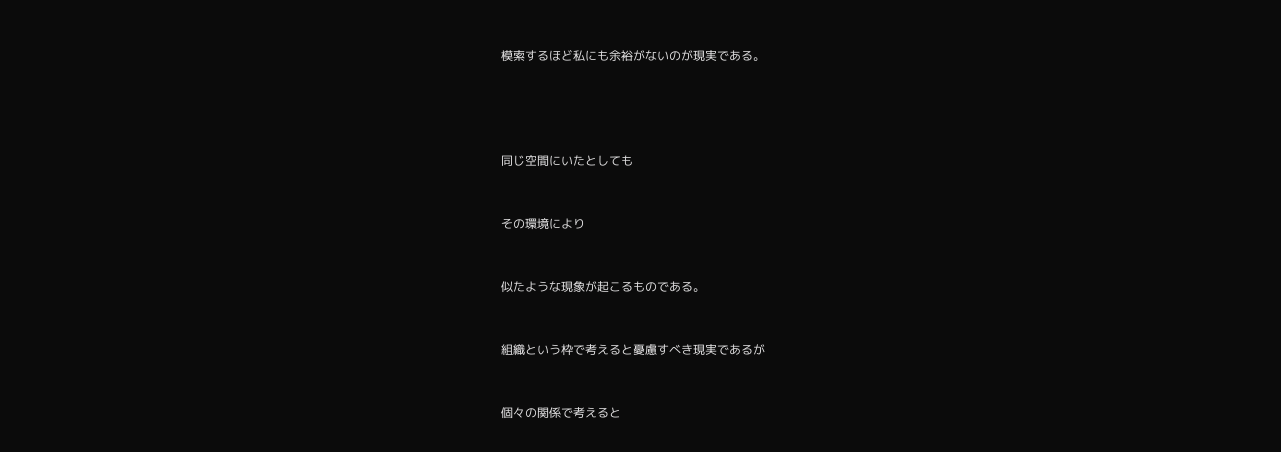模索するほど私にも余裕がないのが現実である。




同じ空間にいたとしても


その環境により


似たような現象が起こるものである。


組織という枠で考えると憂慮すべき現実であるが


個々の関係で考えると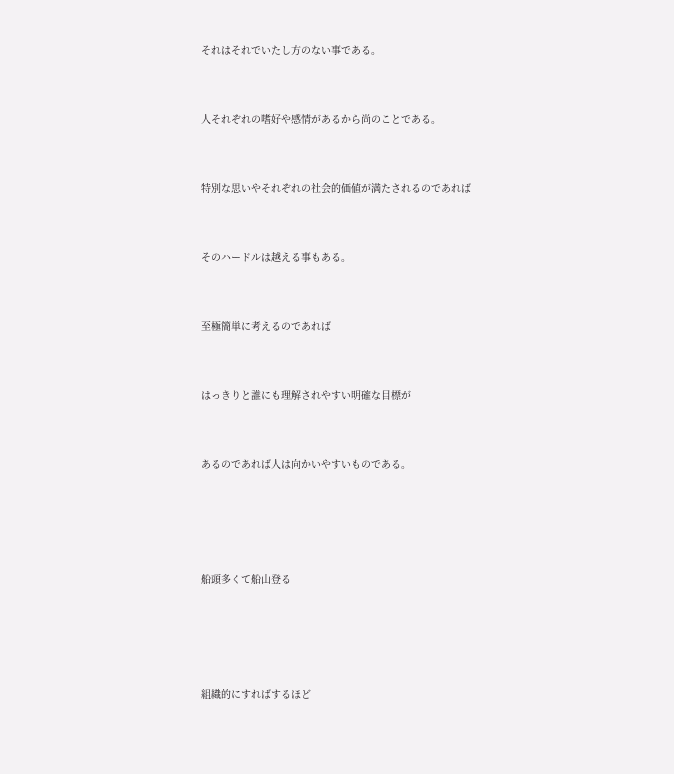それはそれでいたし方のない事である。


人それぞれの嗜好や感情があるから尚のことである。


特別な思いやそれぞれの社会的価値が満たされるのであれば


そのハードルは越える事もある。


至極簡単に考えるのであれば


はっきりと誰にも理解されやすい明確な目標が


あるのであれば人は向かいやすいものである。




船頭多くて船山登る




組織的にすればするほど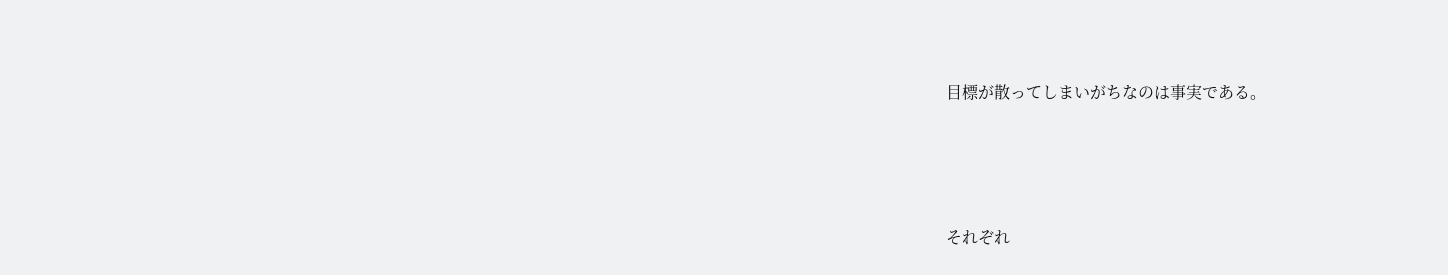目標が散ってしまいがちなのは事実である。




それぞれ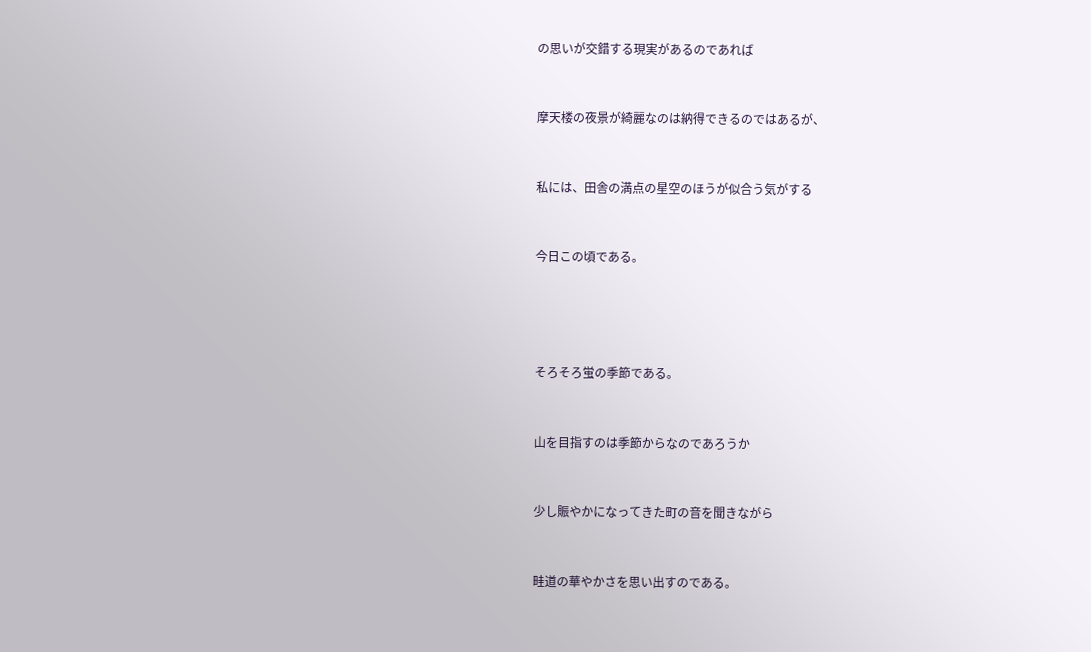の思いが交錯する現実があるのであれば


摩天楼の夜景が綺麗なのは納得できるのではあるが、


私には、田舎の満点の星空のほうが似合う気がする


今日この頃である。




そろそろ蛍の季節である。


山を目指すのは季節からなのであろうか


少し賑やかになってきた町の音を聞きながら


畦道の華やかさを思い出すのである。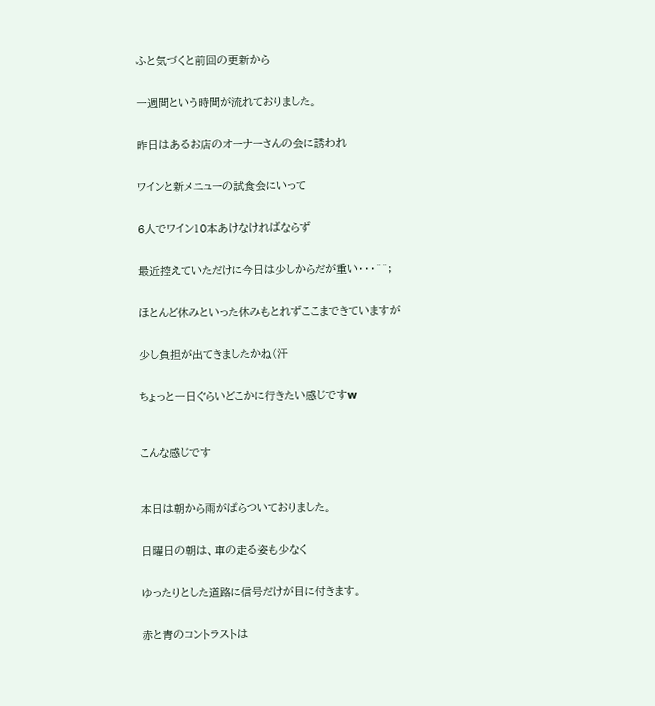ふと気づくと前回の更新から


一週間という時間が流れておりました。


昨日はあるお店のオーナーさんの会に誘われ


ワインと新メニューの試食会にいって


6人でワイン10本あけなければならず


最近控えていただけに今日は少しからだが重い・・・^^;


ほとんど休みといった休みもとれずここまできていますが


少し負担が出てきましたかね(汗


ちょっと一日ぐらいどこかに行きたい感じですw



こんな感じです



本日は朝から雨がぱらついておりました。


日曜日の朝は、車の走る姿も少なく


ゆったりとした道路に信号だけが目に付きます。


赤と青のコントラストは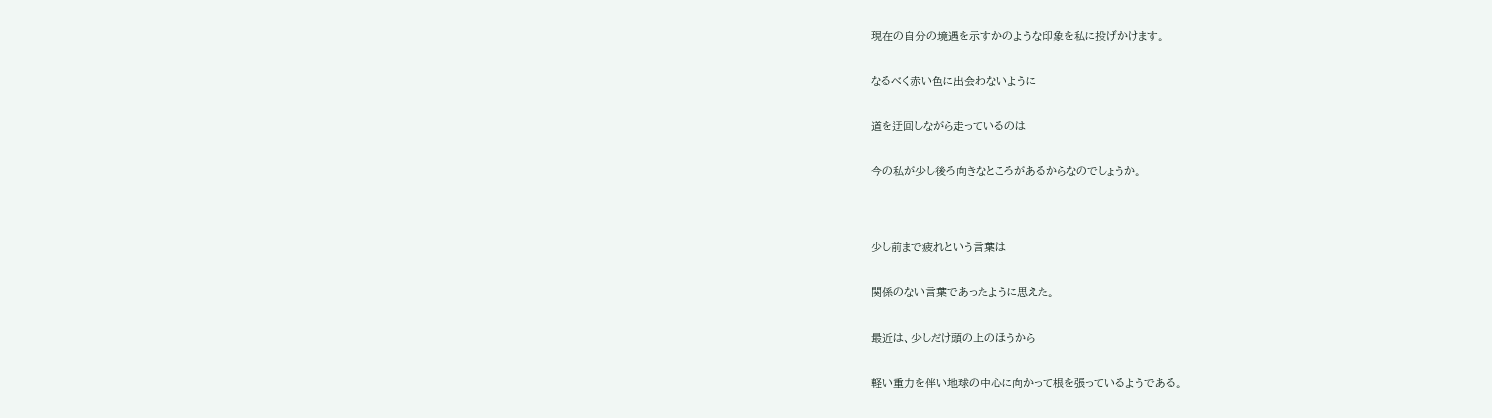現在の自分の境遇を示すかのような印象を私に投げかけます。


なるべく赤い色に出会わないように


道を迂回しながら走っているのは


今の私が少し後ろ向きなところがあるからなのでしょうか。




少し前まで疲れという言葉は


関係のない言葉であったように思えた。


最近は、少しだけ頭の上のほうから


軽い重力を伴い地球の中心に向かって根を張っているようである。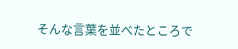そんな言葉を並べたところで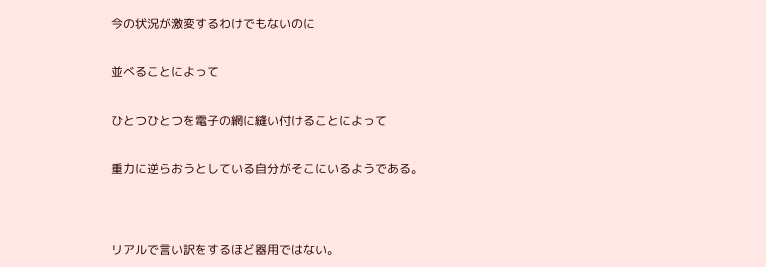今の状況が激変するわけでもないのに


並べることによって


ひとつひとつを電子の網に縫い付けることによって


重力に逆らおうとしている自分がそこにいるようである。




リアルで言い訳をするほど器用ではない。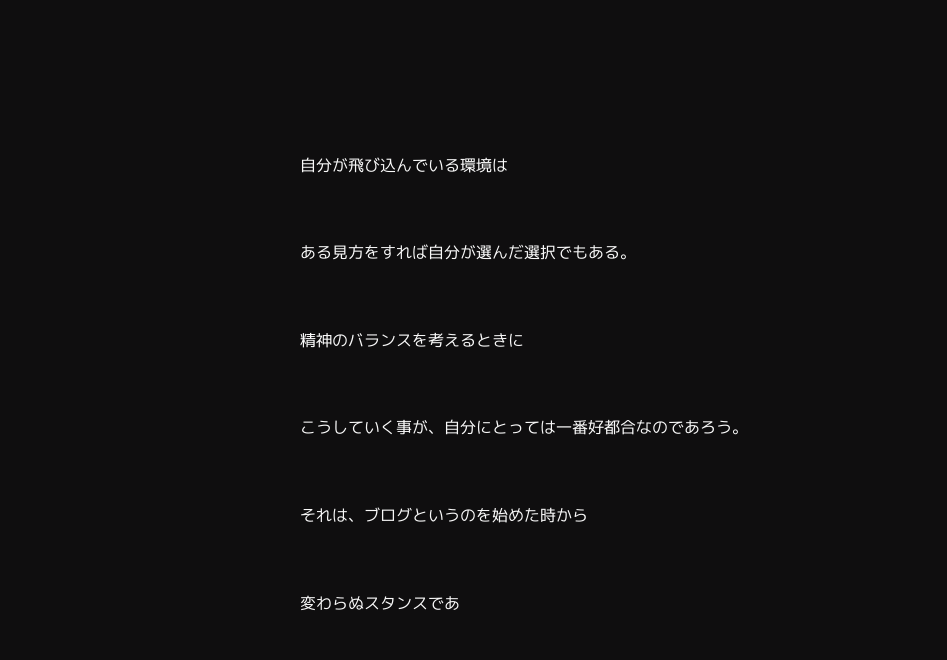自分が飛び込んでいる環境は


ある見方をすれば自分が選んだ選択でもある。


精神のバランスを考えるときに


こうしていく事が、自分にとっては一番好都合なのであろう。


それは、ブログというのを始めた時から


変わらぬスタンスであ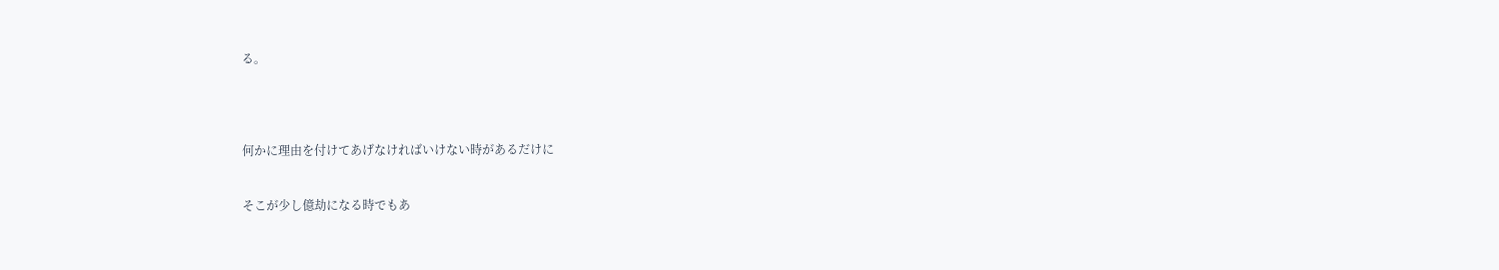る。




何かに理由を付けてあげなければいけない時があるだけに


そこが少し億劫になる時でもあ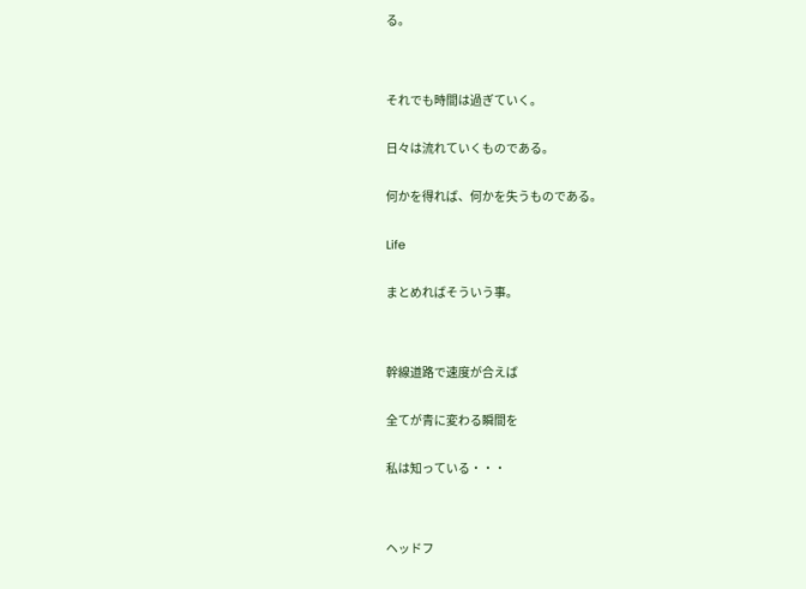る。




それでも時間は過ぎていく。


日々は流れていくものである。


何かを得れば、何かを失うものである。


Life


まとめればそういう事。




幹線道路で速度が合えば


全てが青に変わる瞬間を


私は知っている・・・




ヘッドフ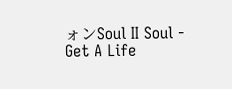ォンSoul II Soul - Get A Life